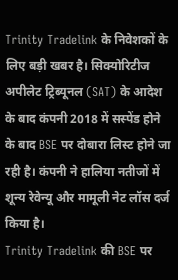Trinity Tradelink के निवेशकों के लिए बड़ी खबर है। सिक्योरिटीज अपीलेट ट्रिब्यूनल (SAT) के आदेश के बाद कंपनी 2018 में सस्पेंड होने के बाद BSE पर दोबारा लिस्ट होने जा रही है। कंपनी ने हालिया नतीजों में शून्य रेवेन्यू और मामूली नेट लॉस दर्ज किया है।
Trinity Tradelink की BSE पर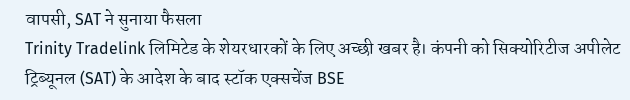वापसी, SAT ने सुनाया फैसला
Trinity Tradelink लिमिटेड के शेयरधारकों के लिए अच्छी खबर है। कंपनी को सिक्योरिटीज अपीलेट ट्रिब्यूनल (SAT) के आदेश के बाद स्टॉक एक्सचेंज BSE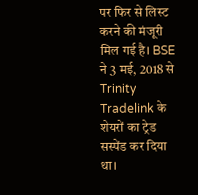पर फिर से लिस्ट करने की मंजूरी मिल गई है। BSE ने 3 मई, 2018 से Trinity Tradelink के शेयरों का ट्रेड सस्पेंड कर दिया था।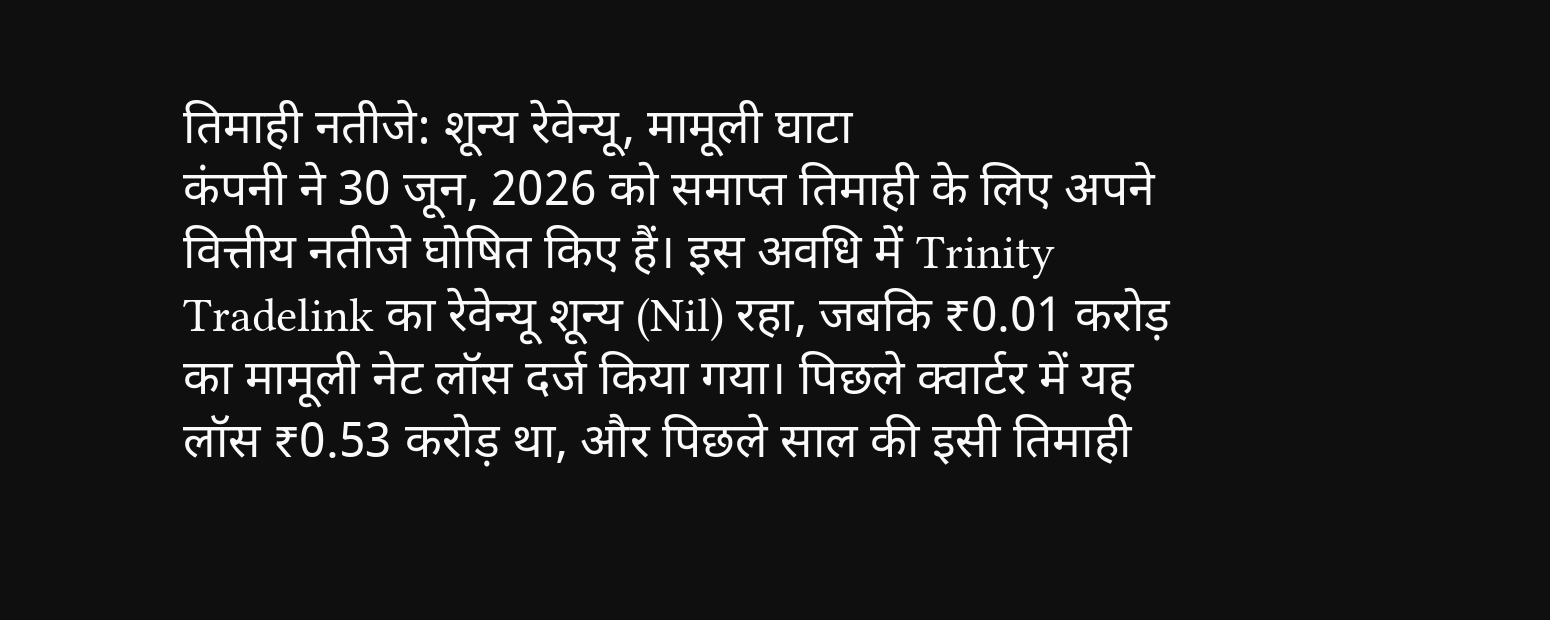तिमाही नतीजे: शून्य रेवेन्यू, मामूली घाटा
कंपनी ने 30 जून, 2026 को समाप्त तिमाही के लिए अपने वित्तीय नतीजे घोषित किए हैं। इस अवधि में Trinity Tradelink का रेवेन्यू शून्य (Nil) रहा, जबकि ₹0.01 करोड़ का मामूली नेट लॉस दर्ज किया गया। पिछले क्वार्टर में यह लॉस ₹0.53 करोड़ था, और पिछले साल की इसी तिमाही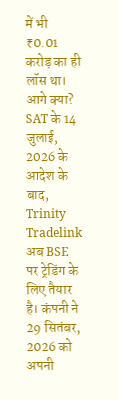में भी ₹0.01 करोड़ का ही लॉस था।
आगे क्या?
SAT के 14 जुलाई, 2026 के आदेश के बाद, Trinity Tradelink अब BSE पर ट्रेडिंग के लिए तैयार है। कंपनी ने 29 सितंबर, 2026 को अपनी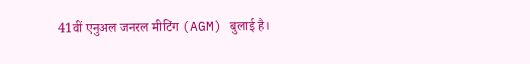41वीं एनुअल जनरल मीटिंग (AGM) बुलाई है।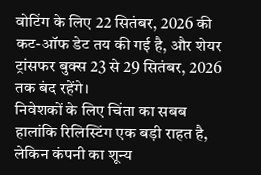वोटिंग के लिए 22 सितंबर, 2026 की कट-ऑफ डेट तय की गई है, और शेयर ट्रांसफर बुक्स 23 से 29 सितंबर, 2026 तक बंद रहेंगे।
निवेशकों के लिए चिंता का सबब
हालांकि रिलिस्टिंग एक बड़ी राहत है, लेकिन कंपनी का शून्य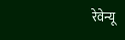रेवेन्यू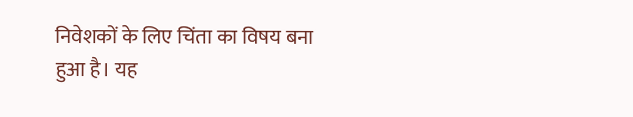निवेशकों के लिए चिंता का विषय बना हुआ है। यह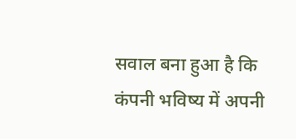सवाल बना हुआ है कि कंपनी भविष्य में अपनी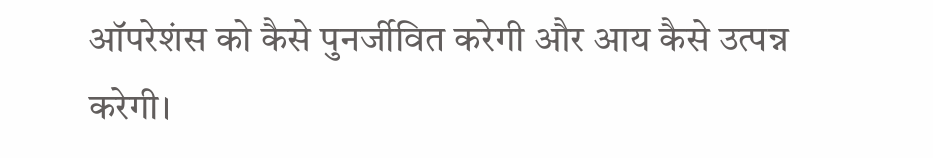ऑपरेशंस को कैसे पुनर्जीवित करेगी और आय कैसे उत्पन्न करेगी।